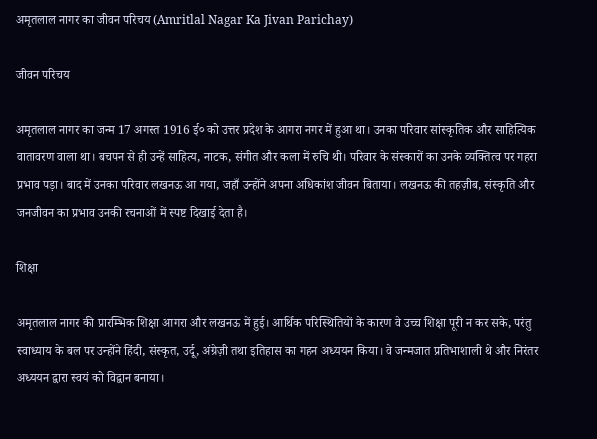अमृतलाल नागर का जीवन परिचय (Amritlal Nagar Ka Jivan Parichay)

जीवन परिचय

अमृतलाल नागर का जन्म 17 अगस्त 1916 ई० को उत्तर प्रदेश के आगरा नगर में हुआ था। उनका परिवार सांस्कृतिक और साहित्यिक वातावरण वाला था। बचपन से ही उन्हें साहित्य, नाटक, संगीत और कला में रुचि थी। परिवार के संस्कारों का उनके व्यक्तित्व पर गहरा प्रभाव पड़ा। बाद में उनका परिवार लखनऊ आ गया, जहाँ उन्होंने अपना अधिकांश जीवन बिताया। लखनऊ की तहज़ीब, संस्कृति और जनजीवन का प्रभाव उनकी रचनाओं में स्पष्ट दिखाई देता है।

शिक्षा

अमृतलाल नागर की प्रारम्भिक शिक्षा आगरा और लखनऊ में हुई। आर्थिक परिस्थितियों के कारण वे उच्च शिक्षा पूरी न कर सके, परंतु स्वाध्याय के बल पर उन्होंने हिंदी, संस्कृत, उर्दू, अंग्रेज़ी तथा इतिहास का गहन अध्ययन किया। वे जन्मजात प्रतिभाशाली थे और निरंतर अध्ययन द्वारा स्वयं को विद्वान बनाया।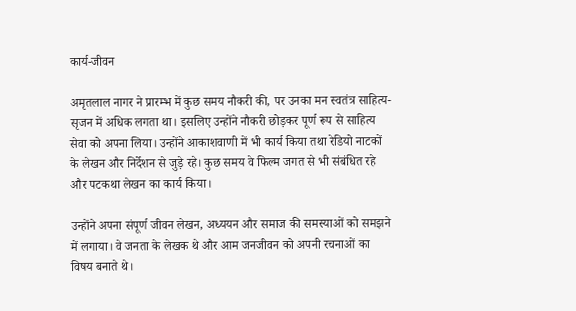कार्य-जीवन

अमृतलाल नागर ने प्रारम्भ में कुछ समय नौकरी की, पर उनका मन स्वतंत्र साहित्य-सृजन में अधिक लगता था। इसलिए उन्होंने नौकरी छोड़कर पूर्ण रूप से साहित्य सेवा को अपना लिया। उन्होंने आकाशवाणी में भी कार्य किया तथा रेडियो नाटकों के लेखन और निर्देशन से जुड़े रहे। कुछ समय वे फिल्म जगत से भी संबंधित रहे और पटकथा लेखन का कार्य किया।

उन्होंने अपना संपूर्ण जीवन लेखन, अध्ययन और समाज की समस्याओं को समझने में लगाया। वे जनता के लेखक थे और आम जनजीवन को अपनी रचनाओं का विषय बनाते थे।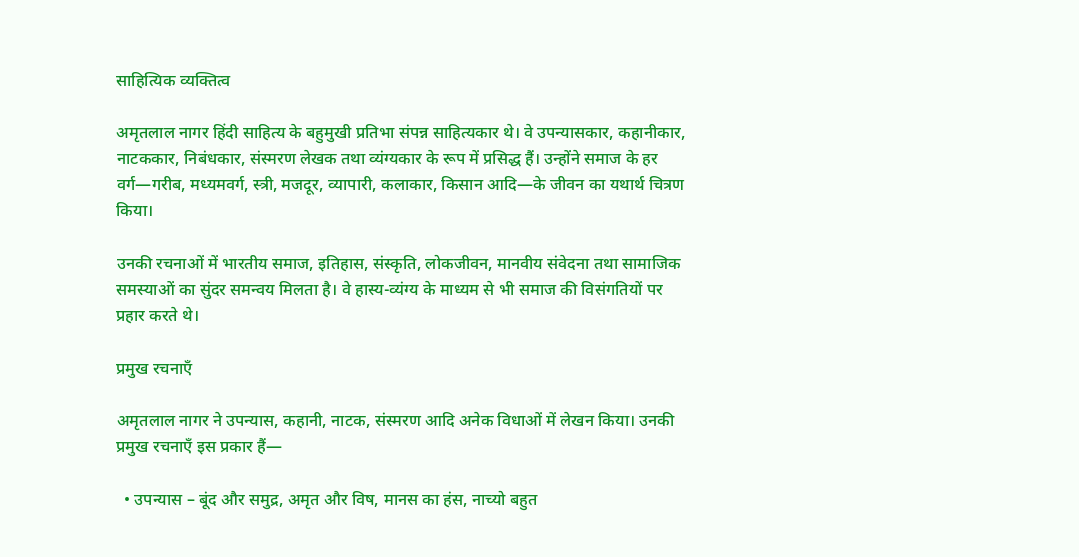साहित्यिक व्यक्तित्व

अमृतलाल नागर हिंदी साहित्य के बहुमुखी प्रतिभा संपन्न साहित्यकार थे। वे उपन्यासकार, कहानीकार, नाटककार, निबंधकार, संस्मरण लेखक तथा व्यंग्यकार के रूप में प्रसिद्ध हैं। उन्होंने समाज के हर वर्ग—गरीब, मध्यमवर्ग, स्त्री, मजदूर, व्यापारी, कलाकार, किसान आदि—के जीवन का यथार्थ चित्रण किया।

उनकी रचनाओं में भारतीय समाज, इतिहास, संस्कृति, लोकजीवन, मानवीय संवेदना तथा सामाजिक समस्याओं का सुंदर समन्वय मिलता है। वे हास्य-व्यंग्य के माध्यम से भी समाज की विसंगतियों पर प्रहार करते थे।

प्रमुख रचनाएँ

अमृतलाल नागर ने उपन्यास, कहानी, नाटक, संस्मरण आदि अनेक विधाओं में लेखन किया। उनकी प्रमुख रचनाएँ इस प्रकार हैं—

  • उपन्यास – बूंद और समुद्र, अमृत और विष, मानस का हंस, नाच्यो बहुत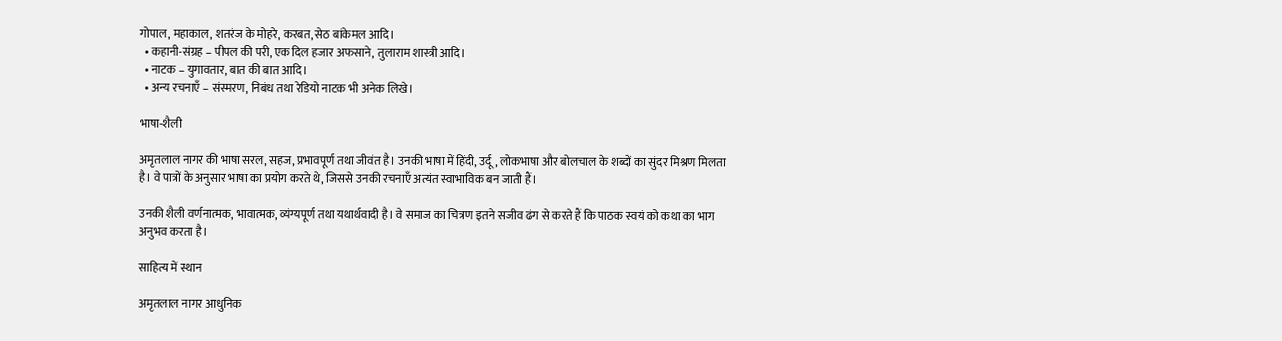गोपाल, महाकाल, शतरंज के मोहरे, करबत, सेठ बांकेमल आदि।
  • कहानी-संग्रह – पीपल की परी, एक दिल हजार अफसाने, तुलाराम शास्त्री आदि।
  • नाटक – युगावतार, बात की बात आदि।
  • अन्य रचनाएँ – संस्मरण, निबंध तथा रेडियो नाटक भी अनेक लिखे।

भाषा-शैली

अमृतलाल नागर की भाषा सरल, सहज, प्रभावपूर्ण तथा जीवंत है। उनकी भाषा में हिंदी, उर्दू, लोकभाषा और बोलचाल के शब्दों का सुंदर मिश्रण मिलता है। वे पात्रों के अनुसार भाषा का प्रयोग करते थे, जिससे उनकी रचनाएँ अत्यंत स्वाभाविक बन जाती हैं।

उनकी शैली वर्णनात्मक, भावात्मक, व्यंग्यपूर्ण तथा यथार्थवादी है। वे समाज का चित्रण इतने सजीव ढंग से करते हैं कि पाठक स्वयं को कथा का भाग अनुभव करता है।

साहित्य में स्थान

अमृतलाल नागर आधुनिक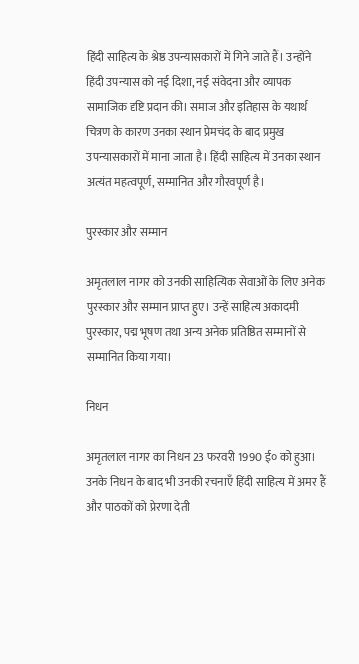हिंदी साहित्य के श्रेष्ठ उपन्यासकारों में गिने जाते हैं। उन्होंने हिंदी उपन्यास को नई दिशा, नई संवेदना और व्यापक सामाजिक दृष्टि प्रदान की। समाज और इतिहास के यथार्थ चित्रण के कारण उनका स्थान प्रेमचंद के बाद प्रमुख उपन्यासकारों में माना जाता है। हिंदी साहित्य में उनका स्थान अत्यंत महत्वपूर्ण, सम्मानित और गौरवपूर्ण है।

पुरस्कार और सम्मान

अमृतलाल नागर को उनकी साहित्यिक सेवाओं के लिए अनेक पुरस्कार और सम्मान प्राप्त हुए। उन्हें साहित्य अकादमी पुरस्कार, पद्म भूषण तथा अन्य अनेक प्रतिष्ठित सम्मानों से सम्मानित किया गया।

निधन

अमृतलाल नागर का निधन 23 फरवरी 1990 ई० को हुआ। उनके निधन के बाद भी उनकी रचनाएँ हिंदी साहित्य में अमर हैं और पाठकों को प्रेरणा देती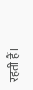रहती हैं।